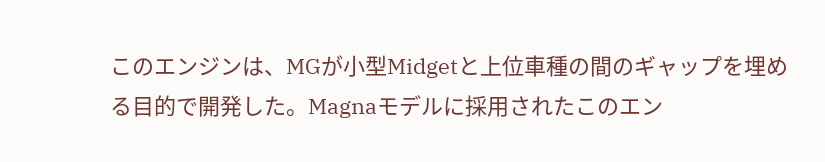このエンジンは、MGが小型Midgetと上位車種の間のギャップを埋める目的で開発した。Magnaモデルに採用されたこのエン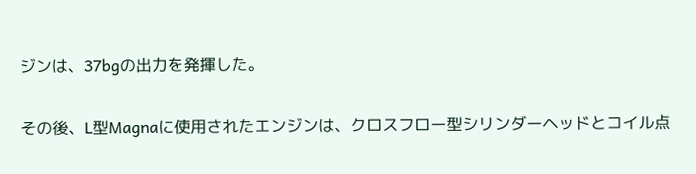ジンは、37bgの出力を発揮した。

その後、L型Magnaに使用されたエンジンは、クロスフロー型シリンダーヘッドとコイル点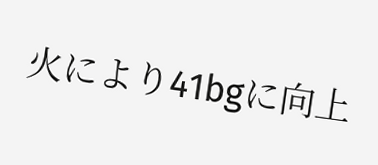火により41bgに向上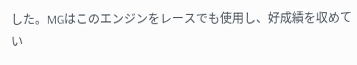した。MGはこのエンジンをレースでも使用し、好成績を収めてい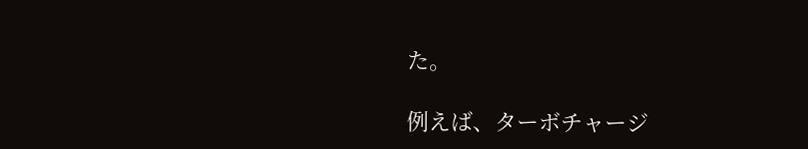た。

例えば、ターボチャージ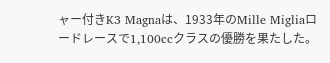ャー付きK3 Magnaは、1933年のMille Migliaロードレースで1,100ccクラスの優勝を果たした。